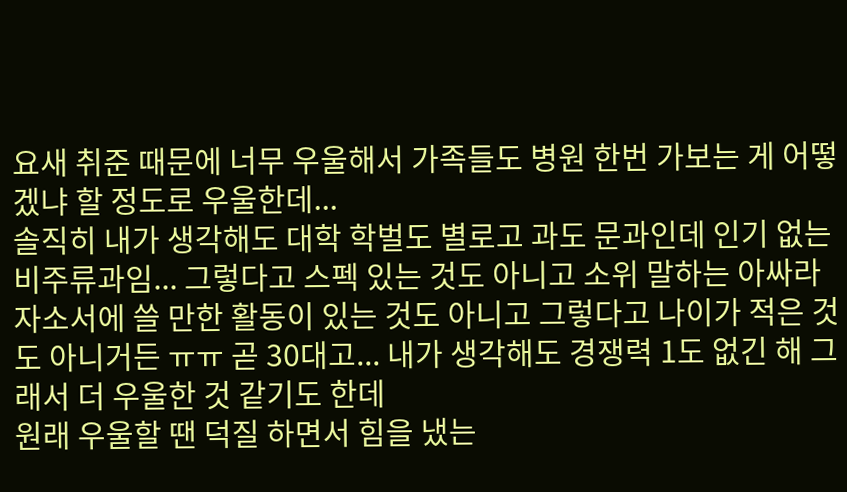요새 취준 때문에 너무 우울해서 가족들도 병원 한번 가보는 게 어떻겠냐 할 정도로 우울한데...
솔직히 내가 생각해도 대학 학벌도 별로고 과도 문과인데 인기 없는 비주류과임... 그렇다고 스펙 있는 것도 아니고 소위 말하는 아싸라 자소서에 쓸 만한 활동이 있는 것도 아니고 그렇다고 나이가 적은 것도 아니거든 ㅠㅠ 곧 30대고... 내가 생각해도 경쟁력 1도 없긴 해 그래서 더 우울한 것 같기도 한데
원래 우울할 땐 덕질 하면서 힘을 냈는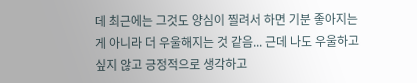데 최근에는 그것도 양심이 찔려서 하면 기분 좋아지는 게 아니라 더 우울해지는 것 같음... 근데 나도 우울하고 싶지 않고 긍정적으로 생각하고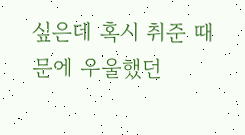싶은데 혹시 취준 때문에 우울했던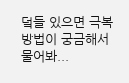덬들 있으면 극복 방법이 궁금해서 물어봐...